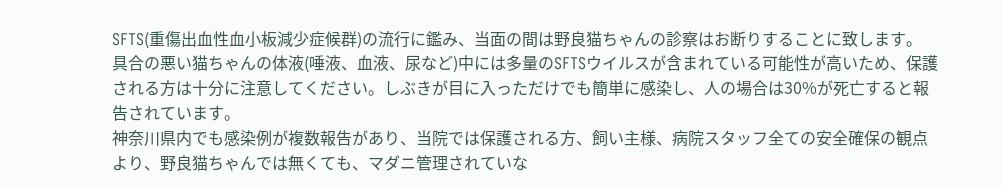SFTS(重傷出血性血小板減少症候群)の流行に鑑み、当面の間は野良猫ちゃんの診察はお断りすることに致します。
具合の悪い猫ちゃんの体液(唾液、血液、尿など)中には多量のSFTSウイルスが含まれている可能性が高いため、保護される方は十分に注意してください。しぶきが目に入っただけでも簡単に感染し、人の場合は30%が死亡すると報告されています。
神奈川県内でも感染例が複数報告があり、当院では保護される方、飼い主様、病院スタッフ全ての安全確保の観点より、野良猫ちゃんでは無くても、マダニ管理されていな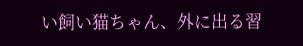い飼い猫ちゃん、外に出る習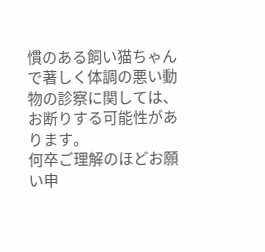慣のある飼い猫ちゃんで著しく体調の悪い動物の診察に関しては、お断りする可能性があります。
何卒ご理解のほどお願い申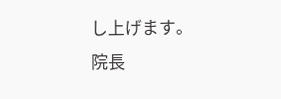し上げます。
院長